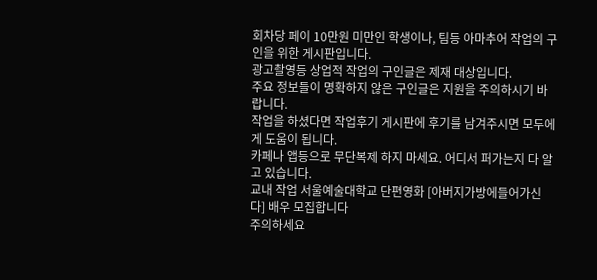회차당 페이 10만원 미만인 학생이나, 팀등 아마추어 작업의 구인을 위한 게시판입니다.
광고촬영등 상업적 작업의 구인글은 제재 대상입니다.
주요 정보들이 명확하지 않은 구인글은 지원을 주의하시기 바랍니다.
작업을 하셨다면 작업후기 게시판에 후기를 남겨주시면 모두에게 도움이 됩니다.
카페나 앱등으로 무단복제 하지 마세요. 어디서 퍼가는지 다 알고 있습니다.
교내 작업 서울예술대학교 단편영화 [아버지가방에들어가신다] 배우 모집합니다
주의하세요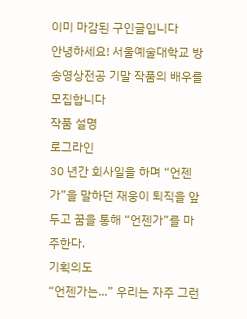이미 마감된 구인글입니다
안녕하세요! 서울예술대학교 방송영상전공 기말 작품의 배우를 모집합니다
작품 설명
로그라인
30 년간 회사일을 하며 “언젠가”을 말하던 재웅이 퇴직을 앞두고 꿈을 통해 “언젠가”를 마주한다.
기획의도
“언젠가는...” 우리는 자주 그런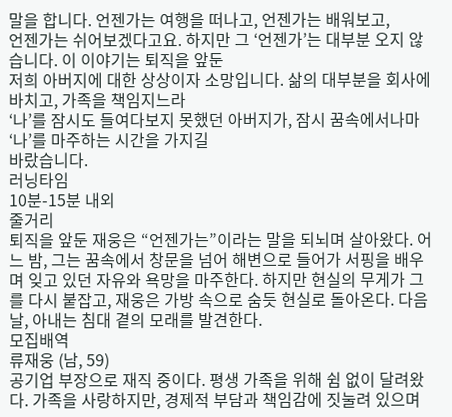말을 합니다. 언젠가는 여행을 떠나고, 언젠가는 배워보고,
언젠가는 쉬어보겠다고요. 하지만 그 ‘언젠가’는 대부분 오지 않습니다. 이 이야기는 퇴직을 앞둔
저희 아버지에 대한 상상이자 소망입니다. 삶의 대부분을 회사에 바치고, 가족을 책임지느라
‘나’를 잠시도 들여다보지 못했던 아버지가, 잠시 꿈속에서나마 ‘나’를 마주하는 시간을 가지길
바랐습니다.
러닝타임
10분-15분 내외
줄거리
퇴직을 앞둔 재웅은 “언젠가는”이라는 말을 되뇌며 살아왔다. 어느 밤, 그는 꿈속에서 창문을 넘어 해변으로 들어가 서핑을 배우며 잊고 있던 자유와 욕망을 마주한다. 하지만 현실의 무게가 그를 다시 붙잡고, 재웅은 가방 속으로 숨듯 현실로 돌아온다. 다음 날, 아내는 침대 곁의 모래를 발견한다.
모집배역
류재웅 (남, 59)
공기업 부장으로 재직 중이다. 평생 가족을 위해 쉼 없이 달려왔다. 가족을 사랑하지만, 경제적 부담과 책임감에 짓눌려 있으며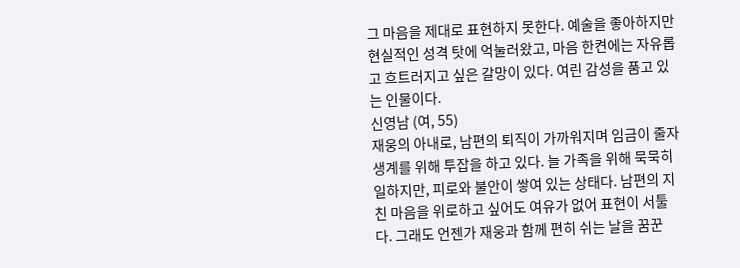그 마음을 제대로 표현하지 못한다. 예술을 좋아하지만 현실적인 성격 탓에 억눌러왔고, 마음 한켠에는 자유롭고 흐트러지고 싶은 갈망이 있다. 여린 감성을 품고 있는 인물이다.
신영남 (여, 55)
재웅의 아내로, 남편의 퇴직이 가까워지며 임금이 줄자 생계를 위해 투잡을 하고 있다. 늘 가족을 위해 묵묵히 일하지만, 피로와 불안이 쌓여 있는 상태다. 남편의 지친 마음을 위로하고 싶어도 여유가 없어 표현이 서툴다. 그래도 언젠가 재웅과 함께 편히 쉬는 날을 꿈꾼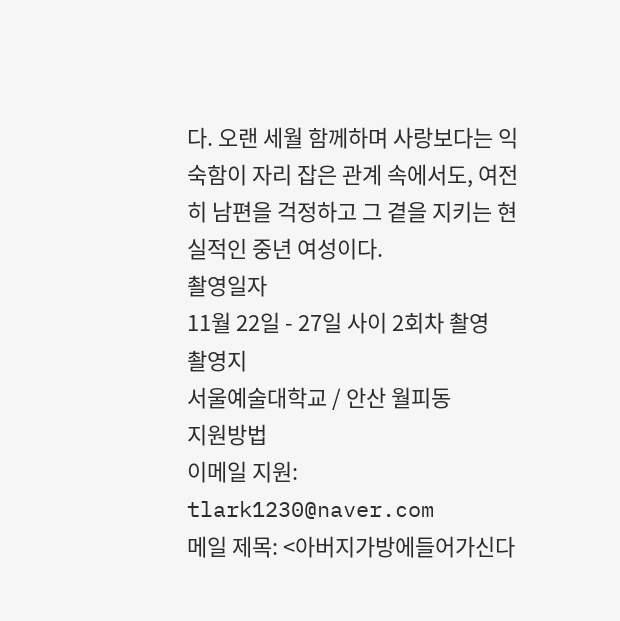다. 오랜 세월 함께하며 사랑보다는 익숙함이 자리 잡은 관계 속에서도, 여전히 남편을 걱정하고 그 곁을 지키는 현실적인 중년 여성이다.
촬영일자
11월 22일 - 27일 사이 2회차 촬영
촬영지
서울예술대학교 / 안산 월피동
지원방법
이메일 지원: tlark1230@naver.com
메일 제목: <아버지가방에들어가신다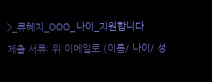>_류혜지_OOO_나이_지원합니다
제출 서류: 위 이메일로 (이름/ 나이/ 성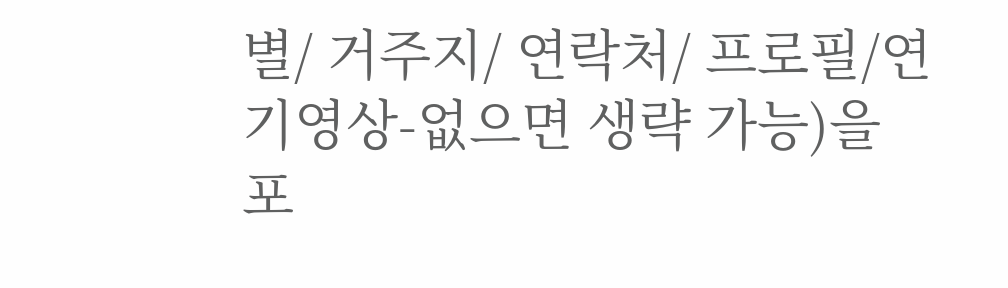별/ 거주지/ 연락처/ 프로필/연기영상-없으면 생략 가능)을 포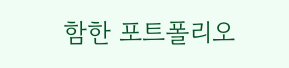함한 포트폴리오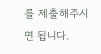를 제출해주시면 됩니다.